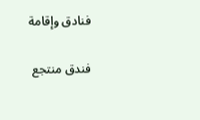فنادق وإقامة

فندق منتجع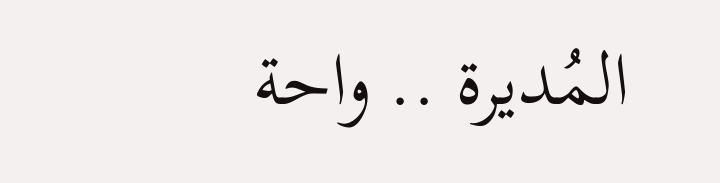المُديرة .. واحة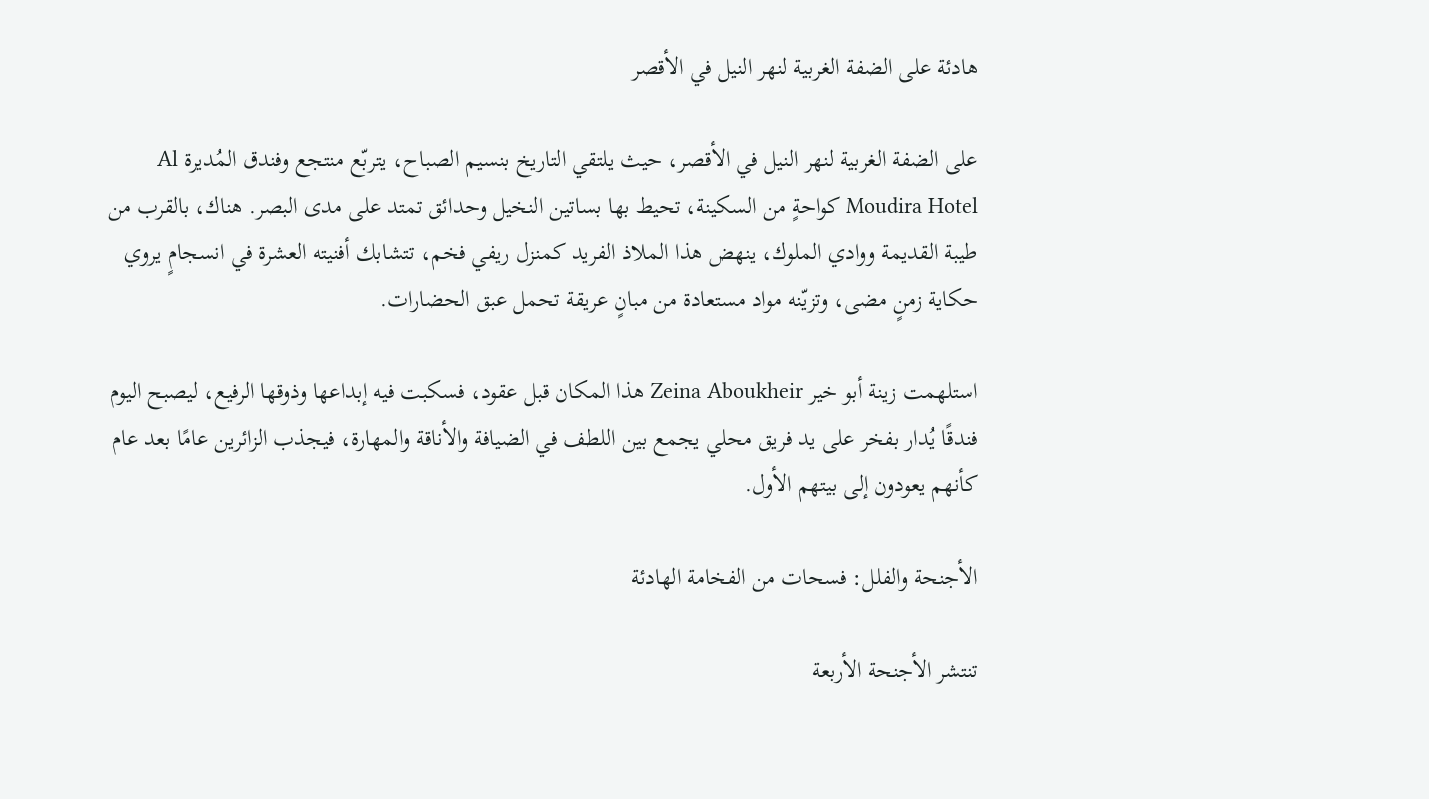هادئة على الضفة الغربية لنهر النيل في الأقصر

على الضفة الغربية لنهر النيل في الأقصر، حيث يلتقي التاريخ بنسيم الصباح، يتربّع منتجع وفندق المُديرة Al Moudira Hotel كواحةٍ من السكينة، تحيط بها بساتين النخيل وحدائق تمتد على مدى البصر. هناك، بالقرب من طيبة القديمة ووادي الملوك، ينهض هذا الملاذ الفريد كمنزل ريفي فخم، تتشابك أفنيته العشرة في انسجامٍ يروي حكاية زمنٍ مضى، وتزيّنه مواد مستعادة من مبانٍ عريقة تحمل عبق الحضارات.

استلهمت زينة أبو خير Zeina Aboukheir هذا المكان قبل عقود، فسكبت فيه إبداعها وذوقها الرفيع، ليصبح اليوم فندقًا يُدار بفخر على يد فريق محلي يجمع بين اللطف في الضيافة والأناقة والمهارة، فيجذب الزائرين عامًا بعد عام كأنهم يعودون إلى بيتهم الأول.

الأجنحة والفلل: فسحات من الفخامة الهادئة

تنتشر الأجنحة الأربعة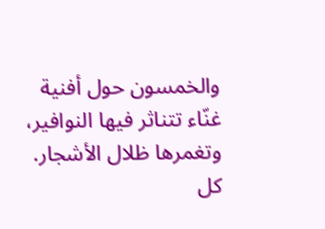والخمسون حول أفنية غنّاء تتناثر فيها النوافير، وتغمرها ظلال الأشجار. كل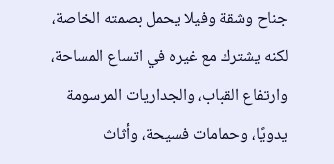جناح وشقة وفيلا يحمل بصمته الخاصة، لكنه يشترك مع غيره في اتساع المساحة، وارتفاع القباب، والجداريات المرسومة يدويًا، وحمامات فسيحة، وأثاث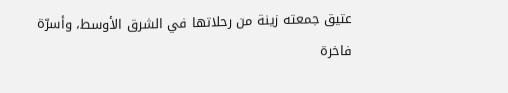عتيق جمعته زينة من رحلاتها في الشرق الأوسط، وأسرّة فاخرة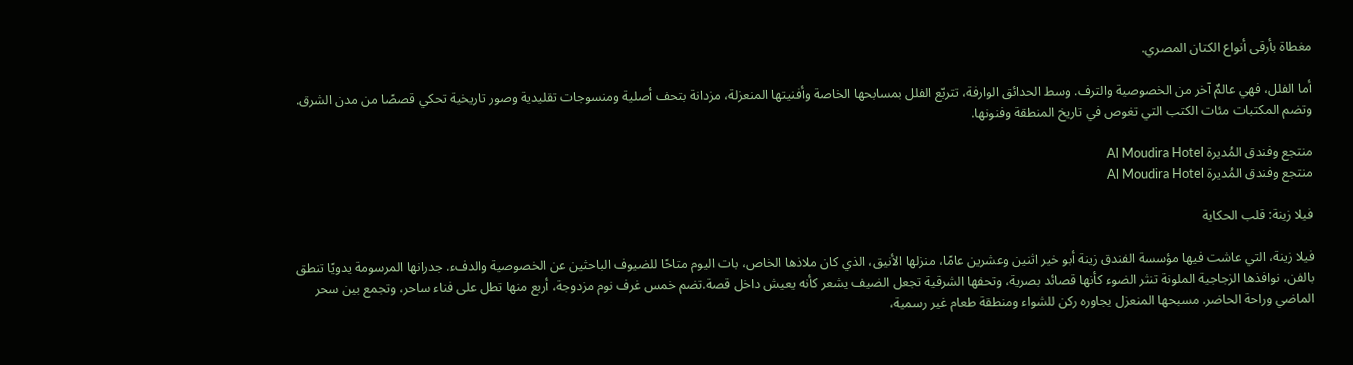مغطاة بأرقى أنواع الكتان المصري.

أما الفلل، فهي عالمٌ آخر من الخصوصية والترف. وسط الحدائق الوارفة، تتربّع الفلل بمسابحها الخاصة وأفنيتها المنعزلة، مزدانة بتحف أصلية ومنسوجات تقليدية وصور تاريخية تحكي قصصًا من مدن الشرق. وتضم المكتبات مئات الكتب التي تغوص في تاريخ المنطقة وفنونها.

منتجع وفندق المُديرة Al Moudira Hotel
منتجع وفندق المُديرة Al Moudira Hotel

فيلا زينة: قلب الحكاية

فيلا زينة، التي عاشت فيها مؤسسة الفندق زينة أبو خير اثنين وعشرين عامًا، منزلها الأنيق، الذي كان ملاذها الخاص، بات اليوم متاحًا للضيوف الباحثين عن الخصوصية والدفء. جدرانها المرسومة يدويًا تنطق بالفن، نوافذها الزجاجية الملونة تنثر الضوء كأنها قصائد بصرية، وتحفها الشرقية تجعل الضيف يشعر كأنه يعيش داخل قصة.تضم خمس غرف نوم مزدوجة، أربع منها تطل على فناء ساحر، وتجمع بين سحر الماضي وراحة الحاضر. مسبحها المنعزل يجاوره ركن للشواء ومنطقة طعام غير رسمية،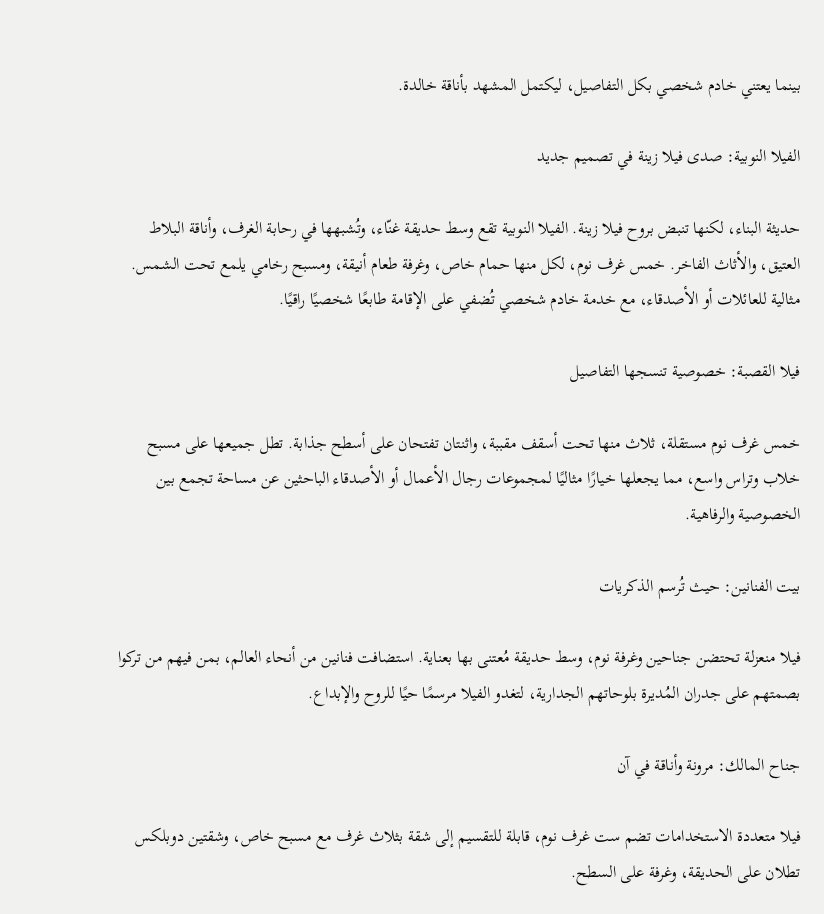بينما يعتني خادم شخصي بكل التفاصيل، ليكتمل المشهد بأناقة خالدة.

الفيلا النوبية: صدى فيلا زينة في تصميم جديد

حديثة البناء، لكنها تنبض بروح فيلا زينة. الفيلا النوبية تقع وسط حديقة غنّاء، وتُشبهها في رحابة الغرف، وأناقة البلاط العتيق، والأثاث الفاخر. خمس غرف نوم، لكل منها حمام خاص، وغرفة طعام أنيقة، ومسبح رخامي يلمع تحت الشمس. مثالية للعائلات أو الأصدقاء، مع خدمة خادم شخصي تُضفي على الإقامة طابعًا شخصيًا راقيًا.

فيلا القصبة: خصوصية تنسجها التفاصيل

خمس غرف نوم مستقلة، ثلاث منها تحت أسقف مقببة، واثنتان تفتحان على أسطح جذابة. تطل جميعها على مسبح خلاب وتراس واسع، مما يجعلها خيارًا مثاليًا لمجموعات رجال الأعمال أو الأصدقاء الباحثين عن مساحة تجمع بين الخصوصية والرفاهية.

بيت الفنانين: حيث تُرسم الذكريات

فيلا منعزلة تحتضن جناحين وغرفة نوم، وسط حديقة مُعتنى بها بعناية. استضافت فنانين من أنحاء العالم، بمن فيهم من تركوا بصمتهم على جدران المُديرة بلوحاتهم الجدارية، لتغدو الفيلا مرسمًا حيًا للروح والإبداع.

جناح المالك: مرونة وأناقة في آن

فيلا متعددة الاستخدامات تضم ست غرف نوم، قابلة للتقسيم إلى شقة بثلاث غرف مع مسبح خاص، وشقتين دوبلكس تطلان على الحديقة، وغرفة على السطح.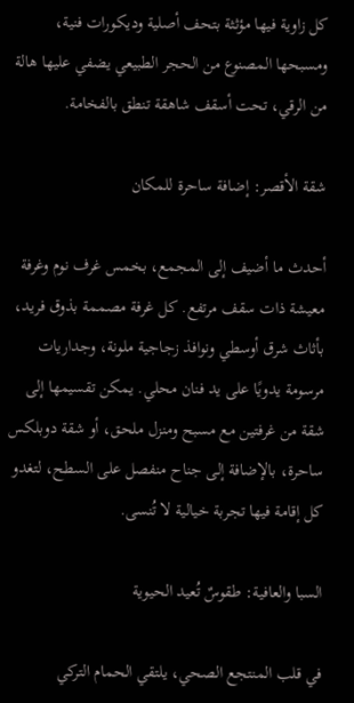كل زاوية فيها مؤثثة بتحف أصلية وديكورات فنية، ومسبحها المصنوع من الحجر الطبيعي يضفي عليها هالة من الرقي، تحت أسقف شاهقة تنطق بالفخامة.

شقة الأقصر: إضافة ساحرة للمكان

أحدث ما أضيف إلى المجمع، بخمس غرف نوم وغرفة معيشة ذات سقف مرتفع. كل غرفة مصممة بذوق فريد، بأثاث شرق أوسطي ونوافذ زجاجية ملونة، وجداريات مرسومة يدويًا على يد فنان محلي. يمكن تقسيمها إلى شقة من غرفتين مع مسبح ومنزل ملحق، أو شقة دوبلكس ساحرة، بالإضافة إلى جناح منفصل على السطح، لتغدو كل إقامة فيها تجربة خيالية لا تُنسى.

السبا والعافية: طقوسٌ تُعيد الحيوية

في قلب المنتجع الصحي، يلتقي الحمام التركي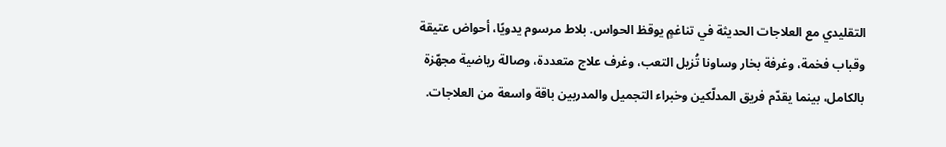التقليدي مع العلاجات الحديثة في تناغمٍ يوقظ الحواس. بلاط مرسوم يدويًا، أحواض عتيقة وقباب فخمة، وغرفة بخار وساونا تُزيل التعب، وغرف علاج متعددة، وصالة رياضية مجهّزة بالكامل، بينما يقدّم فريق المدلّكين وخبراء التجميل والمدربين باقة واسعة من العلاجات.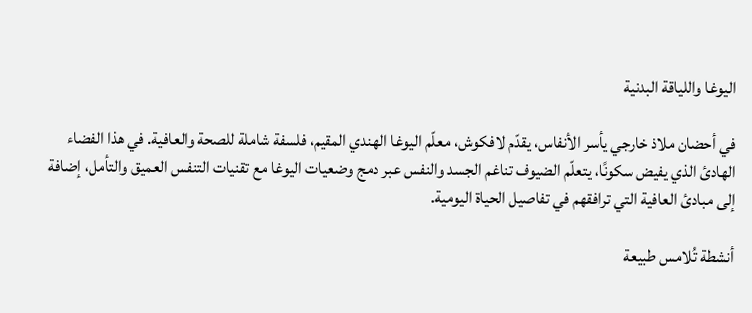اليوغا واللياقة البدنية

في أحضان ملاذ خارجي يأسر الأنفاس، يقدّم لافكوش، معلّم اليوغا الهندي المقيم، فلسفة شاملة للصحة والعافية. في هذا الفضاء الهادئ الذي يفيض سكونًا، يتعلّم الضيوف تناغم الجسد والنفس عبر دمج وضعيات اليوغا مع تقنيات التنفس العميق والتأمل، إضافة إلى مبادئ العافية التي ترافقهم في تفاصيل الحياة اليومية.

أنشطة تُلامس طبيعة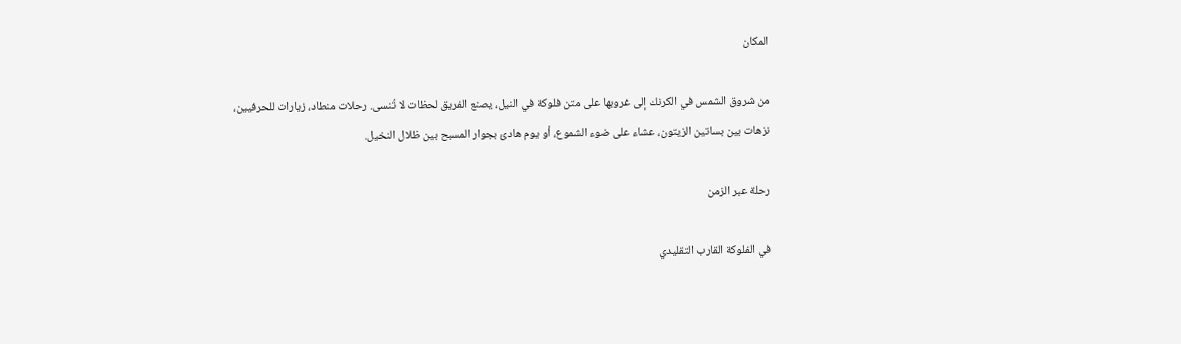المكان

من شروق الشمس في الكرنك إلى غروبها على متن فلوكة في النيل، يصنع الفريق لحظات لا تُنسى. رحلات منطاد، زيارات للحرفيين، نزهات بين بساتين الزيتون، عشاء على ضوء الشموع، أو يوم هادئ بجوار المسبح بين ظلال النخيل.

رحلة عبر الزمن

في الفلوكة القارب التقليدي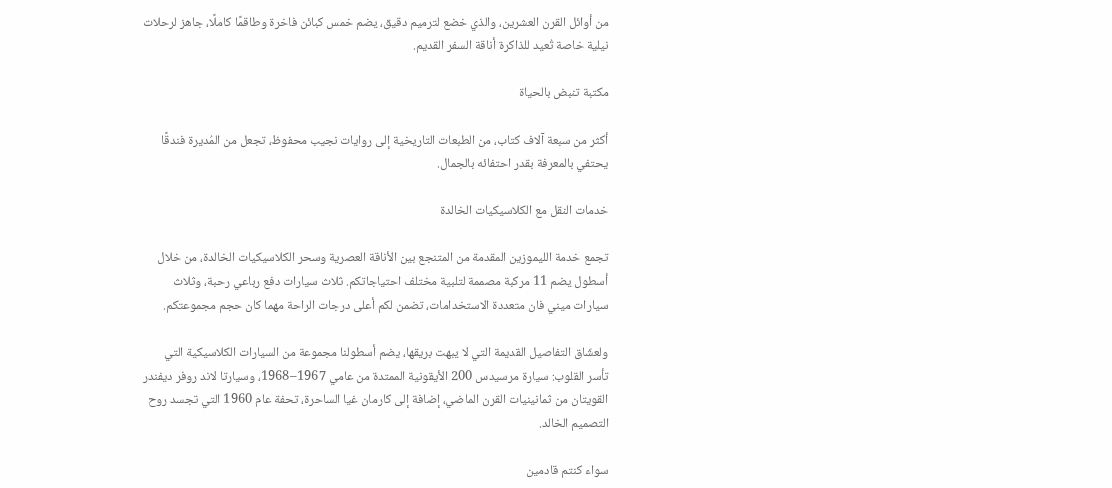من أوائل القرن العشرين، والذي خضع لترميم دقيق، يضم خمس كبائن فاخرة وطاقمًا كاملًا، جاهز لرحلات نيلية خاصة تُعيد للذاكرة أناقة السفر القديم.

مكتبة تنبض بالحياة

أكثر من سبعة آلاف كتاب، من الطبعات التاريخية إلى روايات نجيب محفوظ، تجعل من المُديرة فندقًا يحتفي بالمعرفة بقدر احتفائه بالجمال.

خدمات النقل مع الكلاسيكيات الخالدة

تجمع خدمة الليموزين المقدمة من المتنجع بين الأناقة العصرية وسحر الكلاسيكيات الخالدة، من خلال أسطول يضم 11 مركبة مصممة لتلبية مختلف احتياجاتكم. ثلاث سيارات دفع رباعي رحبة، وثلاث سيارات ميني فان متعددة الاستخدامات، تضمن لكم أعلى درجات الراحة مهما كان حجم مجموعتكم.

ولعشّاق التفاصيل القديمة التي لا يبهت بريقها، يضم أسطولنا مجموعة من السيارات الكلاسيكية التي تأسر القلوب: سيارة مرسيدس 200 الأيقونية الممتدة من عامي 1967–1968، وسيارتا لاند روفر ديفندر القويتان من ثمانينيات القرن الماضي، إضافة إلى كارمان غيا الساحرة، تحفة عام 1960 التي تجسد روح التصميم الخالد.

سواء كنتم قادمين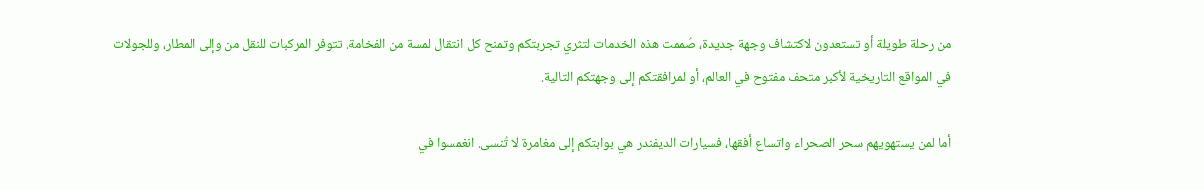من رحلة طويلة أو تستعدون لاكتشاف وجهة جديدة، صُممت هذه الخدمات لتثري تجربتكم وتمنح كل انتقال لمسة من الفخامة. تتوفر المركبات للنقل من وإلى المطار، وللجولات في المواقع التاريخية لأكبر متحف مفتوح في العالم، أو لمرافقتكم إلى وجهتكم التالية.

أما لمن يستهويهم سحر الصحراء واتساع أفقها، فسيارات الديفندر هي بوابتكم إلى مغامرة لا تُنسى. انغمسوا في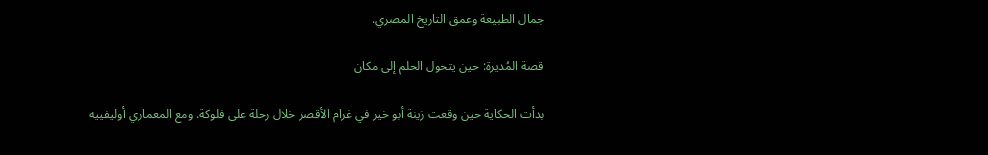جمال الطبيعة وعمق التاريخ المصري.

قصة المُديرة: حين يتحول الحلم إلى مكان

بدأت الحكاية حين وقعت زينة أبو خير في غرام الأقصر خلال رحلة على فلوكة. ومع المعماري أوليفييه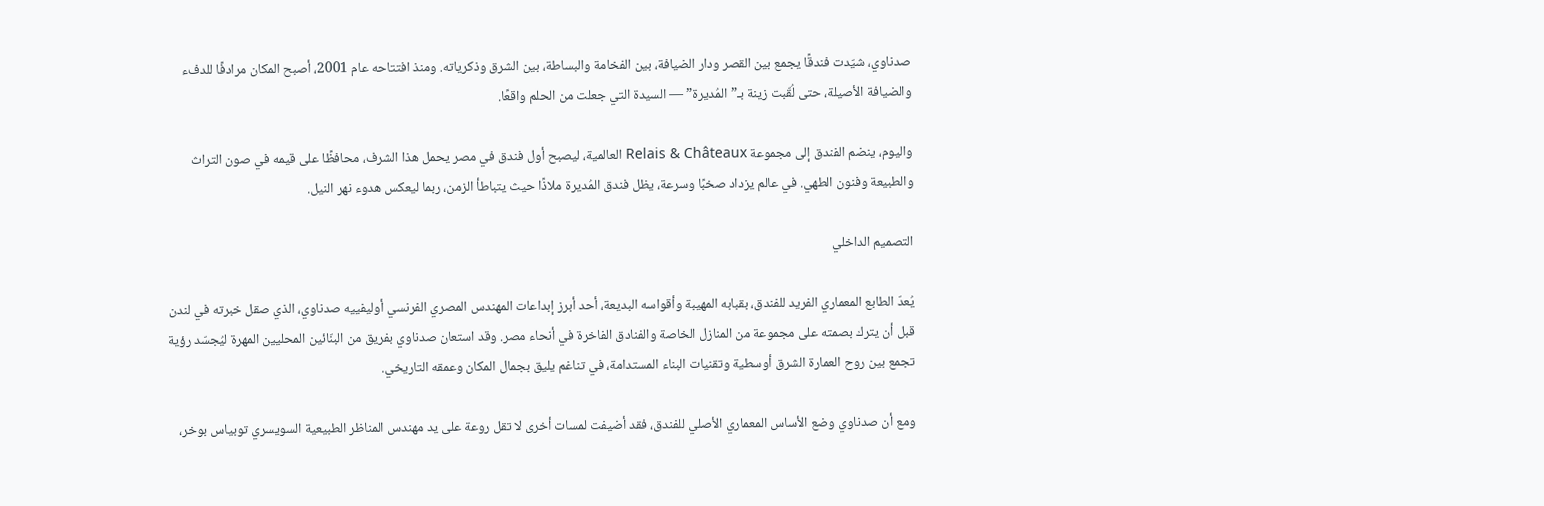صدناوي، شيّدت فندقًا يجمع بين القصر ودار الضيافة، بين الفخامة والبساطة، بين الشرق وذكرياته. ومنذ افتتاحه عام 2001، أصبح المكان مرادفًا للدفء والضيافة الأصيلة، حتى لُقّبت زينة بـ”المُديرة” — السيدة التي جعلت من الحلم واقعًا.

واليوم، ينضم الفندق إلى مجموعة Relais & Châteaux العالمية، ليصبح أول فندق في مصر يحمل هذا الشرف، محافظًا على قيمه في صون التراث والطبيعة وفنون الطهي. في عالم يزداد صخبًا وسرعة، يظل فندق المُديرة ملاذًا حيث يتباطأ الزمن، ربما ليعكس هدوء نهر النيل.

التصميم الداخلي

يُعدّ الطابع المعماري الفريد للفندق، بقبابه المهيبة وأقواسه البديعة، أحد أبرز إبداعات المهندس المصري الفرنسي أوليفييه صدناوي، الذي صقل خبرته في لندن قبل أن يترك بصمته على مجموعة من المنازل الخاصة والفنادق الفاخرة في أنحاء مصر. وقد استعان صدناوي بفريق من البنّائين المحليين المهرة ليُجسّد رؤية تجمع بين روح العمارة الشرق أوسطية وتقنيات البناء المستدامة، في تناغم يليق بجمال المكان وعمقه التاريخي.

ومع أن صدناوي وضع الأساس المعماري الأصلي للفندق، فقد أضيفت لمسات أخرى لا تقل روعة على يد مهندس المناظر الطبيعية السويسري توبياس بوخر،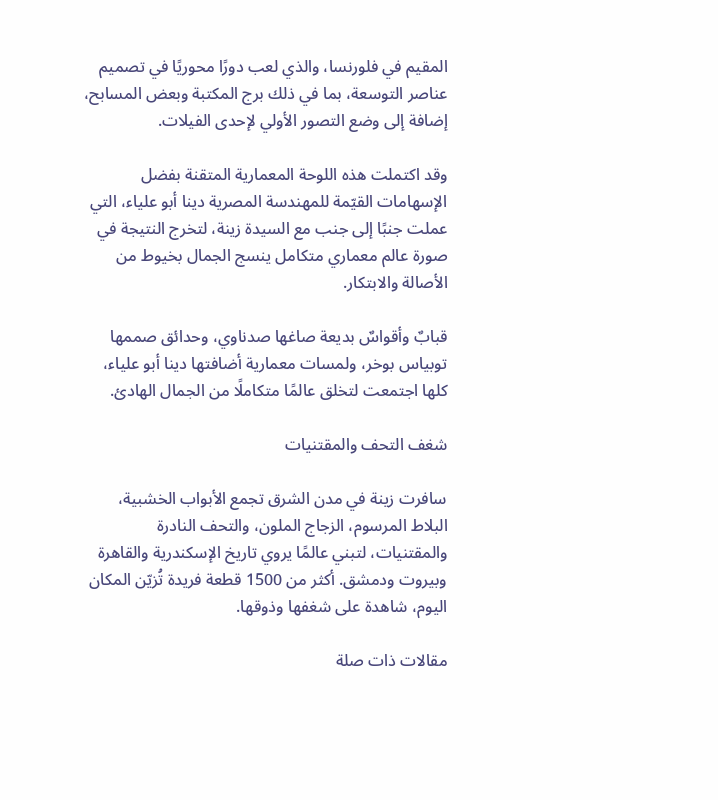المقيم في فلورنسا، والذي لعب دورًا محوريًا في تصميم عناصر التوسعة، بما في ذلك برج المكتبة وبعض المسابح، إضافة إلى وضع التصور الأولي لإحدى الفيلات.

وقد اكتملت هذه اللوحة المعمارية المتقنة بفضل الإسهامات القيّمة للمهندسة المصرية دينا أبو علياء، التي عملت جنبًا إلى جنب مع السيدة زينة، لتخرج النتيجة في صورة عالم معماري متكامل ينسج الجمال بخيوط من الأصالة والابتكار.

قبابٌ وأقواسٌ بديعة صاغها صدناوي، وحدائق صممها توبياس بوخر، ولمسات معمارية أضافتها دينا أبو علياء، كلها اجتمعت لتخلق عالمًا متكاملًا من الجمال الهادئ.

شغف التحف والمقتنيات

سافرت زينة في مدن الشرق تجمع الأبواب الخشبية، البلاط المرسوم، الزجاج الملون، والتحف النادرة والمقتنيات، لتبني عالمًا يروي تاريخ الإسكندرية والقاهرة وبيروت ودمشق. أكثر من 1500 قطعة فريدة تُزيّن المكان اليوم، شاهدة على شغفها وذوقها.

مقالات ذات صلة